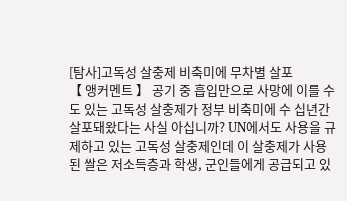[탐사]고독성 살충제 비축미에 무차별 살포
【 앵커멘트 】 공기 중 흡입만으로 사망에 이를 수도 있는 고독성 살충제가 정부 비축미에 수 십년간 살포돼왔다는 사실 아십니까? UN에서도 사용을 규제하고 있는 고독성 살충제인데 이 살충제가 사용된 쌀은 저소득층과 학생, 군인들에게 공급되고 있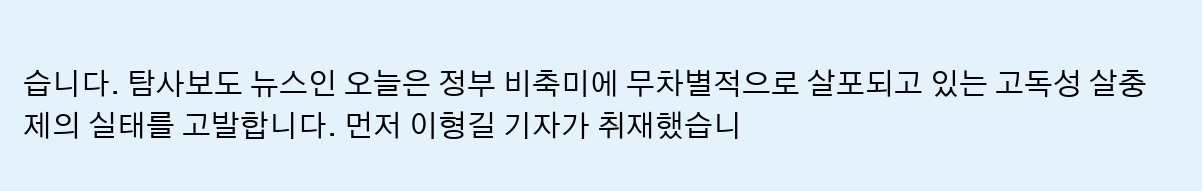습니다. 탐사보도 뉴스인 오늘은 정부 비축미에 무차별적으로 살포되고 있는 고독성 살충제의 실태를 고발합니다. 먼저 이형길 기자가 취재했습니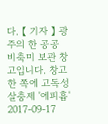다. 【 기자 】 광주의 한 공공 비축미 보관 창고입니다. 창고 한 쪽에 고독성 살충제 '에피흄'
2017-09-17